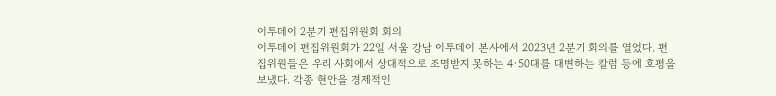이투데이 2분기 편집위원회 회의
이투데이 편집위원회가 22일 서울 강남 이투데이 본사에서 2023년 2분기 회의를 열었다. 편집위원들은 우리 사회에서 상대적으로 조명받지 못하는 4·50대를 대변하는 칼럼 등에 호평을 보냈다. 각종 현안을 경제적인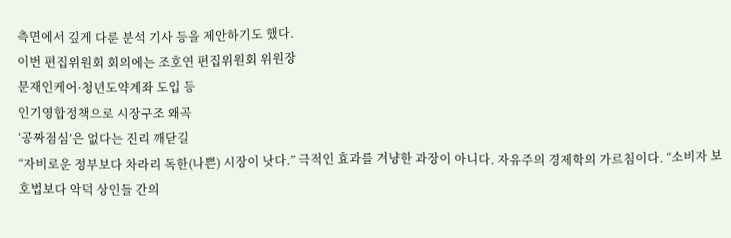측면에서 깊게 다룬 분석 기사 등을 제안하기도 했다.
이번 편집위원회 회의에는 조호연 편집위원회 위원장
문재인케어·청년도약계좌 도입 등
인기영합정책으로 시장구조 왜곡
‘공짜점심’은 없다는 진리 깨닫길
“자비로운 정부보다 차라리 독한(나쁜) 시장이 낫다.” 극적인 효과를 겨냥한 과장이 아니다. 자유주의 경제학의 가르침이다. “소비자 보호법보다 악덕 상인들 간의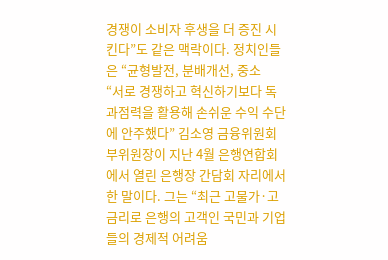경쟁이 소비자 후생을 더 증진 시킨다”도 같은 맥락이다. 정치인들은 “균형발전, 분배개선, 중소
“서로 경쟁하고 혁신하기보다 독과점력을 활용해 손쉬운 수익 수단에 안주했다” 김소영 금융위원회 부위원장이 지난 4월 은행연합회에서 열린 은행장 간담회 자리에서 한 말이다. 그는 “최근 고물가·고금리로 은행의 고객인 국민과 기업들의 경제적 어려움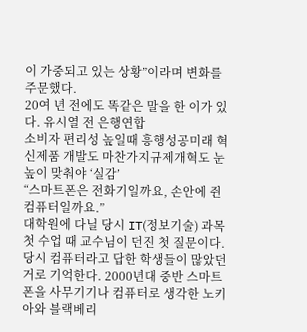이 가중되고 있는 상황”이라며 변화를 주문했다.
20여 년 전에도 똑같은 말을 한 이가 있다. 유시열 전 은행연합
소비자 편리성 높일때 흥행성공미래 혁신제품 개발도 마찬가지규제개혁도 눈높이 맞춰야 ‘실감’
“스마트폰은 전화기일까요, 손안에 쥔 컴퓨터일까요.”
대학원에 다닐 당시 IT(정보기술) 과목 첫 수업 때 교수님이 던진 첫 질문이다. 당시 컴퓨터라고 답한 학생들이 많았던 거로 기억한다. 2000년대 중반 스마트폰을 사무기기나 컴퓨터로 생각한 노키아와 블랙베리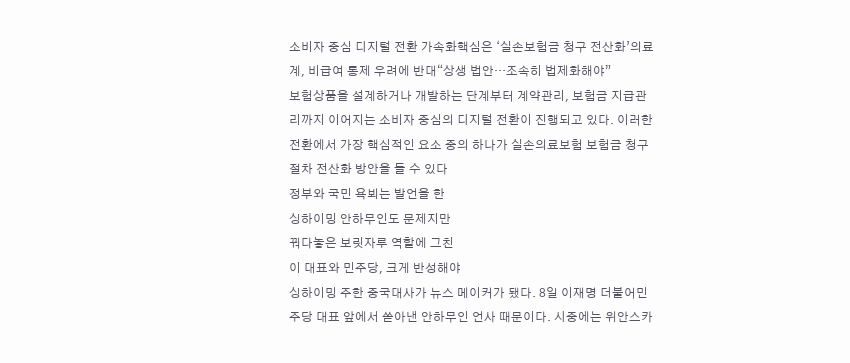소비자 중심 디지털 전환 가속화핵심은 ‘실손보험금 청구 전산화’의료계, 비급여 통제 우려에 반대“상생 법안…조속히 법제화해야”
보험상품을 설계하거나 개발하는 단계부터 계약관리, 보험금 지급관리까지 이어지는 소비자 중심의 디지털 전환이 진행되고 있다. 이러한 전환에서 가장 핵심적인 요소 중의 하나가 실손의료보험 보험금 청구 절차 전산화 방안을 들 수 있다
정부와 국민 욕뵈는 발언을 한
싱하이밍 안하무인도 문제지만
꿔다놓은 보릿자루 역할에 그친
이 대표와 민주당, 크게 반성해야
싱하이밍 주한 중국대사가 뉴스 메이커가 됐다. 8일 이재명 더불어민주당 대표 앞에서 쏟아낸 안하무인 언사 때문이다. 시중에는 위안스카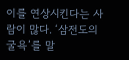이를 연상시킨다는 사람이 많다. ‘삼전도의 굴욕’를 말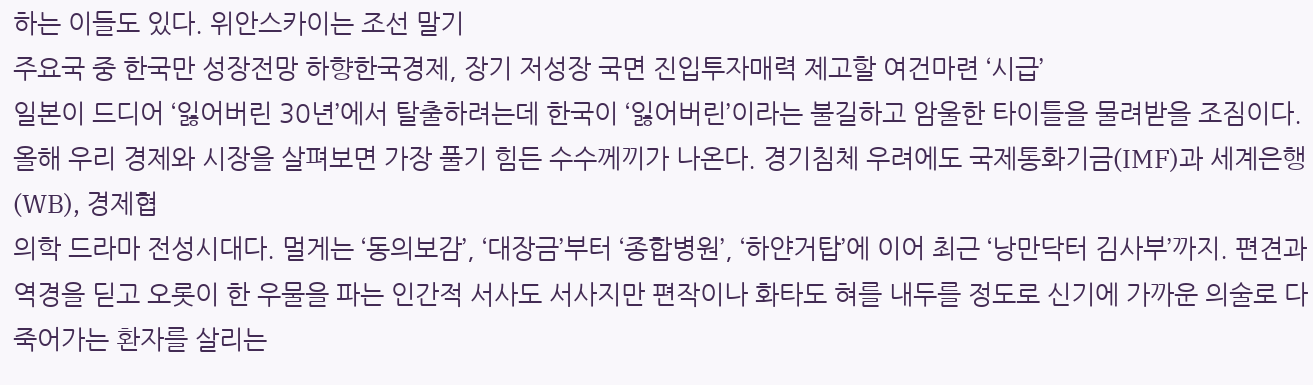하는 이들도 있다. 위안스카이는 조선 말기
주요국 중 한국만 성장전망 하향한국경제, 장기 저성장 국면 진입투자매력 제고할 여건마련 ‘시급’
일본이 드디어 ‘잃어버린 30년’에서 탈출하려는데 한국이 ‘잃어버린’이라는 불길하고 암울한 타이틀을 물려받을 조짐이다.
올해 우리 경제와 시장을 살펴보면 가장 풀기 힘든 수수께끼가 나온다. 경기침체 우려에도 국제통화기금(IMF)과 세계은행(WB), 경제협
의학 드라마 전성시대다. 멀게는 ‘동의보감’, ‘대장금’부터 ‘종합병원’, ‘하얀거탑’에 이어 최근 ‘낭만닥터 김사부’까지. 편견과 역경을 딛고 오롯이 한 우물을 파는 인간적 서사도 서사지만 편작이나 화타도 혀를 내두를 정도로 신기에 가까운 의술로 다 죽어가는 환자를 살리는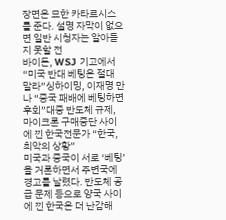장면은 묘한 카타르시스를 준다. 설명 자막이 없으면 일반 시청자는 알아듣지 못할 전
바이든, WSJ 기고에서 “미국 반대 베팅은 절대 말라”싱하이밍, 이재명 만나 “중국 패배에 베팅하면 후회”대중 반도체 규제, 마이크론 구매중단 사이에 낀 한국전문가 “한국, 최악의 상황”
미국과 중국이 서로 ‘베팅’을 거론하면서 주변국에 경고를 날렸다. 반도체 공급 문제 등으로 양국 사이에 낀 한국은 더 난감해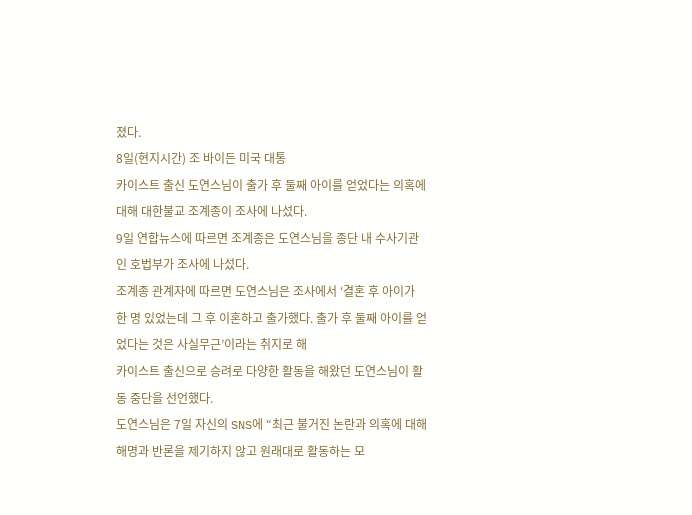졌다.
8일(현지시간) 조 바이든 미국 대통
카이스트 출신 도연스님이 출가 후 둘째 아이를 얻었다는 의혹에 대해 대한불교 조계종이 조사에 나섰다.
9일 연합뉴스에 따르면 조계종은 도연스님을 종단 내 수사기관인 호법부가 조사에 나섰다.
조계종 관계자에 따르면 도연스님은 조사에서 ‘결혼 후 아이가 한 명 있었는데 그 후 이혼하고 출가했다. 출가 후 둘째 아이를 얻었다는 것은 사실무근’이라는 취지로 해
카이스트 출신으로 승려로 다양한 활동을 해왔던 도연스님이 활동 중단을 선언했다.
도연스님은 7일 자신의 SNS에 “최근 불거진 논란과 의혹에 대해 해명과 반론을 제기하지 않고 원래대로 활동하는 모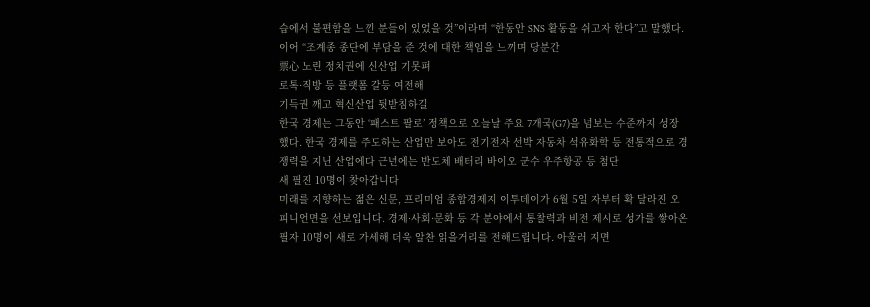습에서 불편함을 느낀 분들이 있었을 것”이라며 “한동안 SNS 활동을 쉬고자 한다”고 말했다.
이어 “조계종 종단에 부담을 준 것에 대한 책임을 느끼며 당분간
票心 노린 정치권에 신산업 기못펴
로톡·직방 등 플랫폼 갈등 여전해
기득권 깨고 혁신산업 뒷받침하길
한국 경제는 그동안 ‘패스트 팔로’ 정책으로 오늘날 주요 7개국(G7)을 넘보는 수준까지 성장했다. 한국 경제를 주도하는 산업만 보아도 전기전자 선박 자동차 석유화학 등 전통적으로 경쟁력을 지닌 산업에다 근년에는 반도체 배터리 바이오 군수 우주항공 등 첨단
새 필진 10명이 찾아갑니다
미래를 지향하는 젊은 신문, 프리미엄 종합경제지 이투데이가 6월 5일 자부터 확 달라진 오피니언면을 선보입니다. 경제·사회·문화 등 각 분야에서 통찰력과 비전 제시로 성가를 쌓아온 필자 10명이 새로 가세해 더욱 알찬 읽을거리를 전해드립니다. 아울러 지면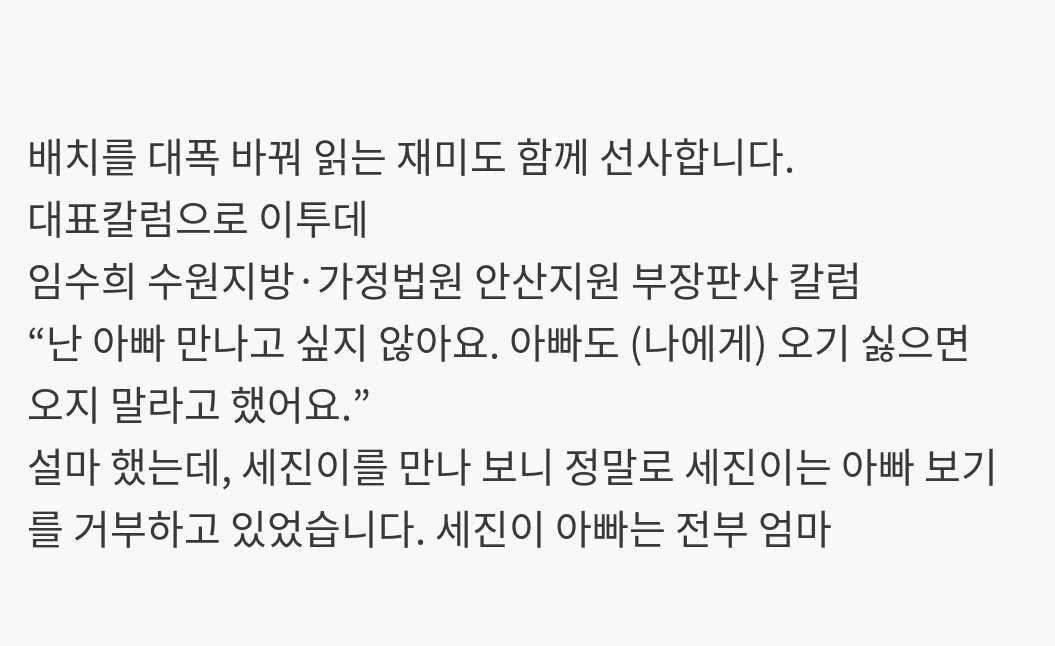배치를 대폭 바꿔 읽는 재미도 함께 선사합니다.
대표칼럼으로 이투데
임수희 수원지방·가정법원 안산지원 부장판사 칼럼
“난 아빠 만나고 싶지 않아요. 아빠도 (나에게) 오기 싫으면 오지 말라고 했어요.”
설마 했는데, 세진이를 만나 보니 정말로 세진이는 아빠 보기를 거부하고 있었습니다. 세진이 아빠는 전부 엄마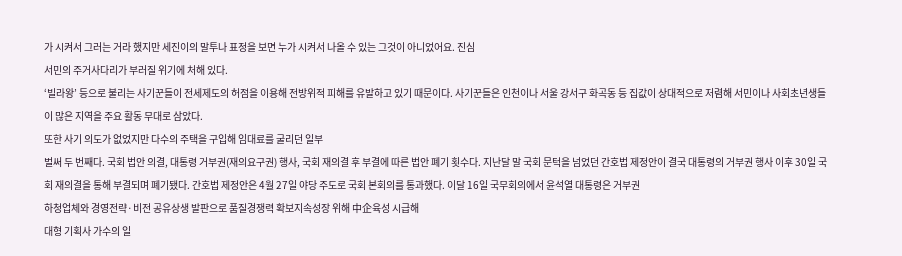가 시켜서 그러는 거라 했지만 세진이의 말투나 표정을 보면 누가 시켜서 나올 수 있는 그것이 아니었어요. 진심
서민의 주거사다리가 부러질 위기에 처해 있다.
‘빌라왕’ 등으로 불리는 사기꾼들이 전세제도의 허점을 이용해 전방위적 피해를 유발하고 있기 때문이다. 사기꾼들은 인천이나 서울 강서구 화곡동 등 집값이 상대적으로 저렴해 서민이나 사회초년생들이 많은 지역을 주요 활동 무대로 삼았다.
또한 사기 의도가 없었지만 다수의 주택을 구입해 임대료를 굴리던 일부
벌써 두 번째다. 국회 법안 의결, 대통령 거부권(재의요구권) 행사, 국회 재의결 후 부결에 따른 법안 폐기 횟수다. 지난달 말 국회 문턱을 넘었던 간호법 제정안이 결국 대통령의 거부권 행사 이후 30일 국회 재의결을 통해 부결되며 폐기됐다. 간호법 제정안은 4월 27일 야당 주도로 국회 본회의를 통과했다. 이달 16일 국무회의에서 윤석열 대통령은 거부권
하청업체와 경영전략·비전 공유상생 발판으로 품질경쟁력 확보지속성장 위해 中企육성 시급해
대형 기획사 가수의 일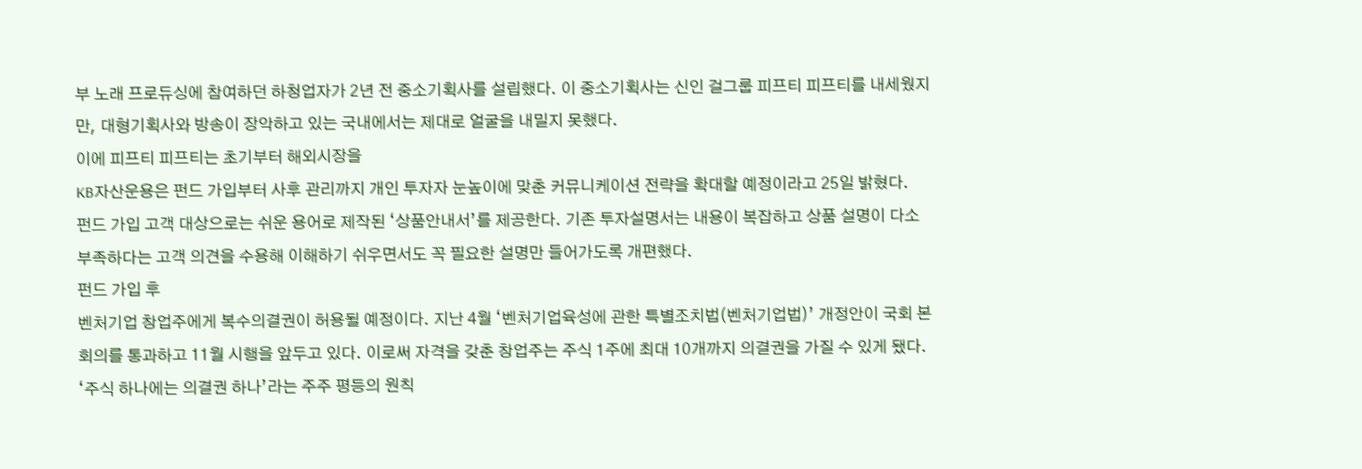부 노래 프로듀싱에 참여하던 하청업자가 2년 전 중소기획사를 설립했다. 이 중소기획사는 신인 걸그룹 피프티 피프티를 내세웠지만, 대형기획사와 방송이 장악하고 있는 국내에서는 제대로 얼굴을 내밀지 못했다.
이에 피프티 피프티는 초기부터 해외시장을
KB자산운용은 펀드 가입부터 사후 관리까지 개인 투자자 눈높이에 맞춘 커뮤니케이션 전략을 확대할 예정이라고 25일 밝혔다.
펀드 가입 고객 대상으로는 쉬운 용어로 제작된 ‘상품안내서’를 제공한다. 기존 투자설명서는 내용이 복잡하고 상품 설명이 다소 부족하다는 고객 의견을 수용해 이해하기 쉬우면서도 꼭 필요한 설명만 들어가도록 개편했다.
펀드 가입 후
벤처기업 창업주에게 복수의결권이 허용될 예정이다. 지난 4월 ‘벤처기업육성에 관한 특별조치법(벤처기업법)’ 개정안이 국회 본회의를 통과하고 11월 시행을 앞두고 있다. 이로써 자격을 갖춘 창업주는 주식 1주에 최대 10개까지 의결권을 가질 수 있게 됐다. ‘주식 하나에는 의결권 하나’라는 주주 평등의 원칙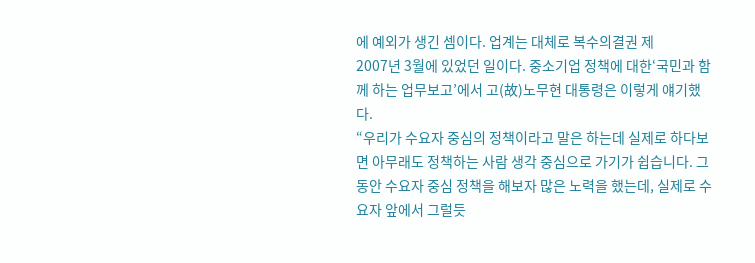에 예외가 생긴 셈이다. 업계는 대체로 복수의결권 제
2007년 3월에 있었던 일이다. 중소기업 정책에 대한‘국민과 함께 하는 업무보고’에서 고(故)노무현 대통령은 이렇게 얘기했다.
“우리가 수요자 중심의 정책이라고 말은 하는데 실제로 하다보면 아무래도 정책하는 사람 생각 중심으로 가기가 쉽습니다. 그동안 수요자 중심 정책을 해보자 많은 노력을 했는데, 실제로 수요자 앞에서 그럴듯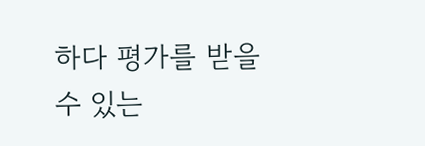하다 평가를 받을 수 있는